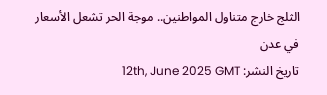الثلج خارج متناول المواطنين.. موجة الحر تشعل الأسعار في عدن
تاريخ النشر: 12th, June 2025 GMT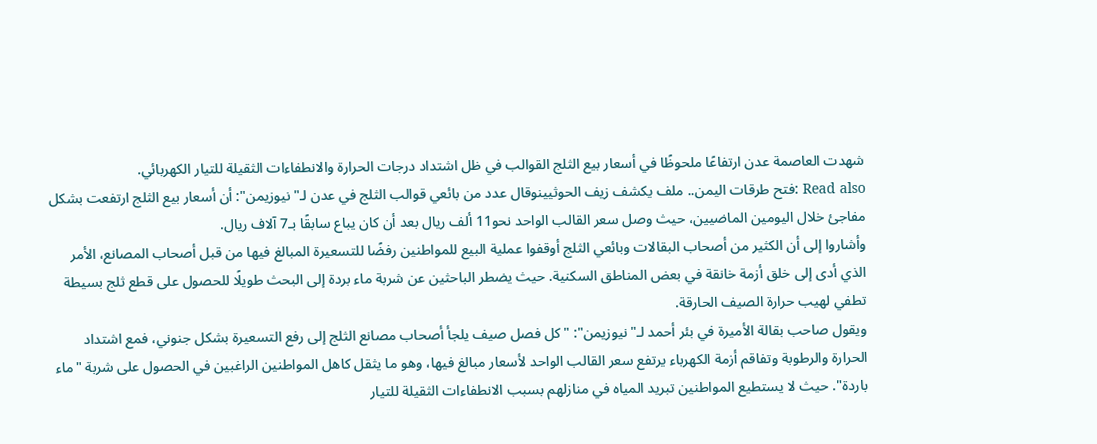شهدت العاصمة عدن ارتفاعًا ملحوظًا في أسعار بيع الثلج القوالب في ظل اشتداد درجات الحرارة والانطفاءات الثقيلة للتيار الكهربائي.
Read also :فتح طرقات اليمن.. ملف يكشف زيف الحوثيينوقال عدد من بائعي قوالب الثلج في عدن لـ"نيوزيمن": أن أسعار بيع الثلج ارتفعت بشكل مفاجئ خلال اليومين الماضيين، حيث وصل سعر القالب الواحد نحو11 ألف ريال بعد أن كان يباع سابقًا بـ7 آلاف ريال.
وأشاروا إلى أن الكثير من أصحاب البقالات وبائعي الثلج أوقفوا عملية البيع للمواطنين رفضًا للتسعيرة المبالغ فيها من قبل أصحاب المصانع، الأمر الذي أدى إلى خلق أزمة خانقة في بعض المناطق السكنية. حيث يضطر الباحثين عن شربة ماء بردة إلى البحث طويلًا للحصول على قطع ثلج بسيطة تطفي لهيب حرارة الصيف الحارقة.
ويقول صاحب بقالة الأميرة في بئر أحمد لـ"نيوزيمن": "كل فصل صيف يلجأ أصحاب مصانع الثلج إلى رفع التسعيرة بشكل جنوني، فمع اشتداد الحرارة والرطوبة وتفاقم أزمة الكهرباء يرتفع سعر القالب الواحد لأسعار مبالغ فيها، وهو ما يثقل كاهل المواطنين الراغبين في الحصول على شربة "ماء باردة". حيث لا يستطيع المواطنين تبريد المياه في منازلهم بسبب الانطفاءات الثقيلة للتيار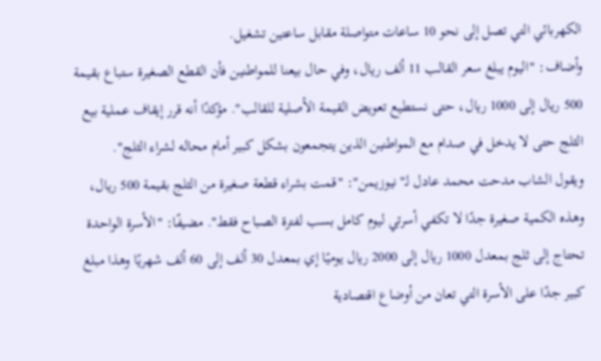الكهربائي التي تصل إلى نحو 10 ساعات متواصلة مقابل ساعتين تشغيل.
وأضاف: "اليوم يبلغ سعر القالب 11 ألف ريال، وفي حال بيعنا للمواطنين فأن القطع الصغيرة ستباع بقيمة 500 ريال إلى 1000 ريال، حتى نستطيع تعويض القيمة الأصلية للقالب". مؤكدًا أنه قرر إيقاف عملية بيع الثلج حتى لا يدخل في صدام مع المواطنين الذين يتجمعون بشكل كبير أمام محاله لشراء الثلج".
ويقول الشاب مدحت محمد عادل لـ"نيوزيمن": "قمت بشراء قطعة صغيرة من الثلج بقيمة 500 ريال، وهذه الكمية صغيرة جدًا لا تكفي أسرتي ليوم كامل بسب لفترة الصباح فقط". مضيفًا: "الأسرة الواحدة تحتاج إلى ثلج بمعدل 1000 ريال إلى 2000 ريال يوميًا إي بمعدل 30 ألف إلى 60 ألف شهريًا وهذا مبلغ كبير جدًا على الأسرة التي تعان من أوضاع اقتصادية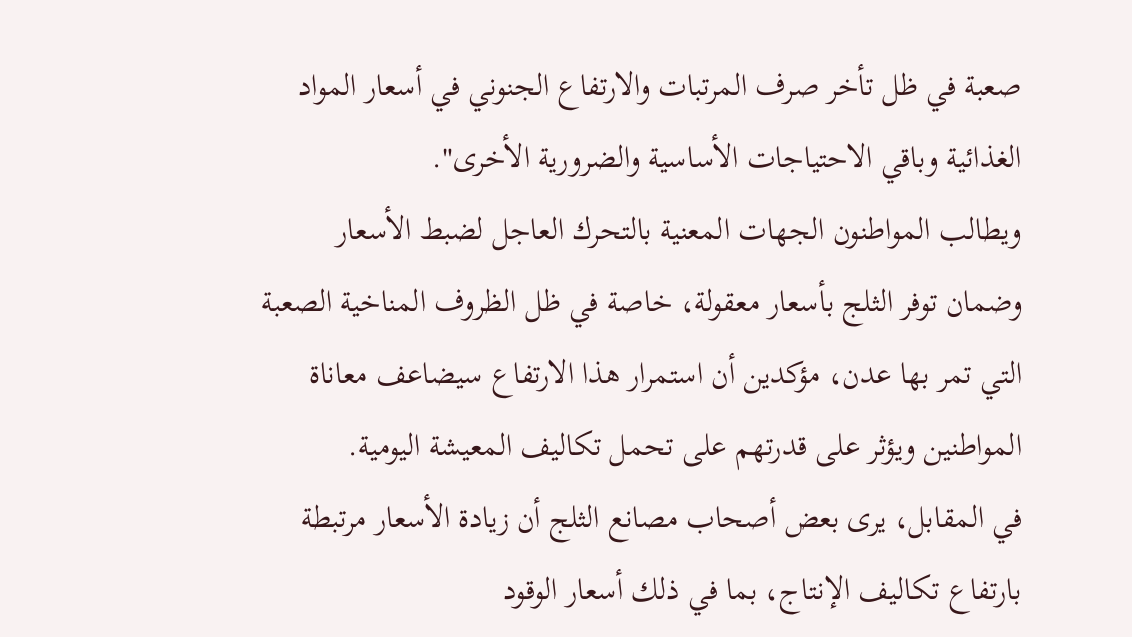صعبة في ظل تأخر صرف المرتبات والارتفاع الجنوني في أسعار المواد الغذائية وباقي الاحتياجات الأساسية والضرورية الأخرى".
ويطالب المواطنون الجهات المعنية بالتحرك العاجل لضبط الأسعار وضمان توفر الثلج بأسعار معقولة، خاصة في ظل الظروف المناخية الصعبة التي تمر بها عدن، مؤكدين أن استمرار هذا الارتفاع سيضاعف معاناة المواطنين ويؤثر على قدرتهم على تحمل تكاليف المعيشة اليومية.
في المقابل، يرى بعض أصحاب مصانع الثلج أن زيادة الأسعار مرتبطة بارتفاع تكاليف الإنتاج، بما في ذلك أسعار الوقود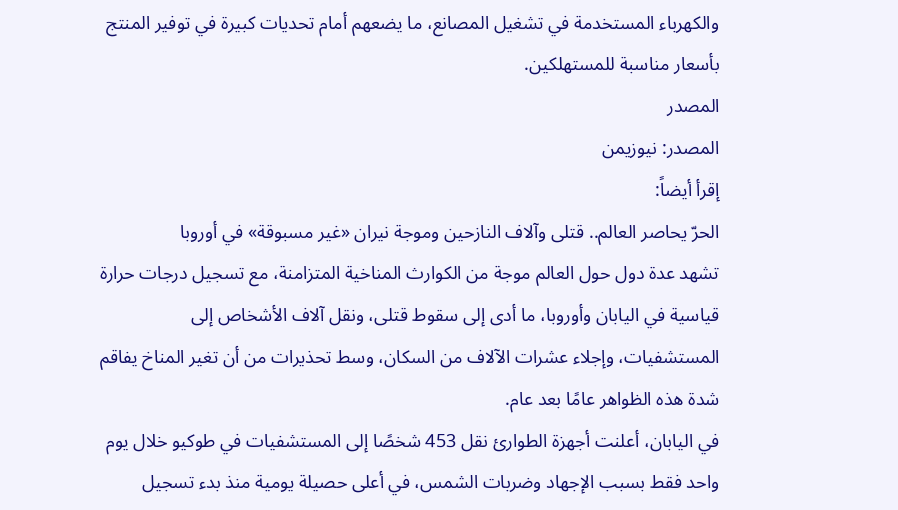والكهرباء المستخدمة في تشغيل المصانع، ما يضعهم أمام تحديات كبيرة في توفير المنتج بأسعار مناسبة للمستهلكين.
المصدر
المصدر: نيوزيمن
إقرأ أيضاً:
الحرّ يحاصر العالم.. قتلى وآلاف النازحين وموجة نيران «غير مسبوقة» في أوروبا
تشهد عدة دول حول العالم موجة من الكوارث المناخية المتزامنة، مع تسجيل درجات حرارة قياسية في اليابان وأوروبا، ما أدى إلى سقوط قتلى، ونقل آلاف الأشخاص إلى المستشفيات، وإجلاء عشرات الآلاف من السكان، وسط تحذيرات من أن تغير المناخ يفاقم شدة هذه الظواهر عامًا بعد عام.
في اليابان، أعلنت أجهزة الطوارئ نقل 453 شخصًا إلى المستشفيات في طوكيو خلال يوم واحد فقط بسبب الإجهاد وضربات الشمس، في أعلى حصيلة يومية منذ بدء تسجيل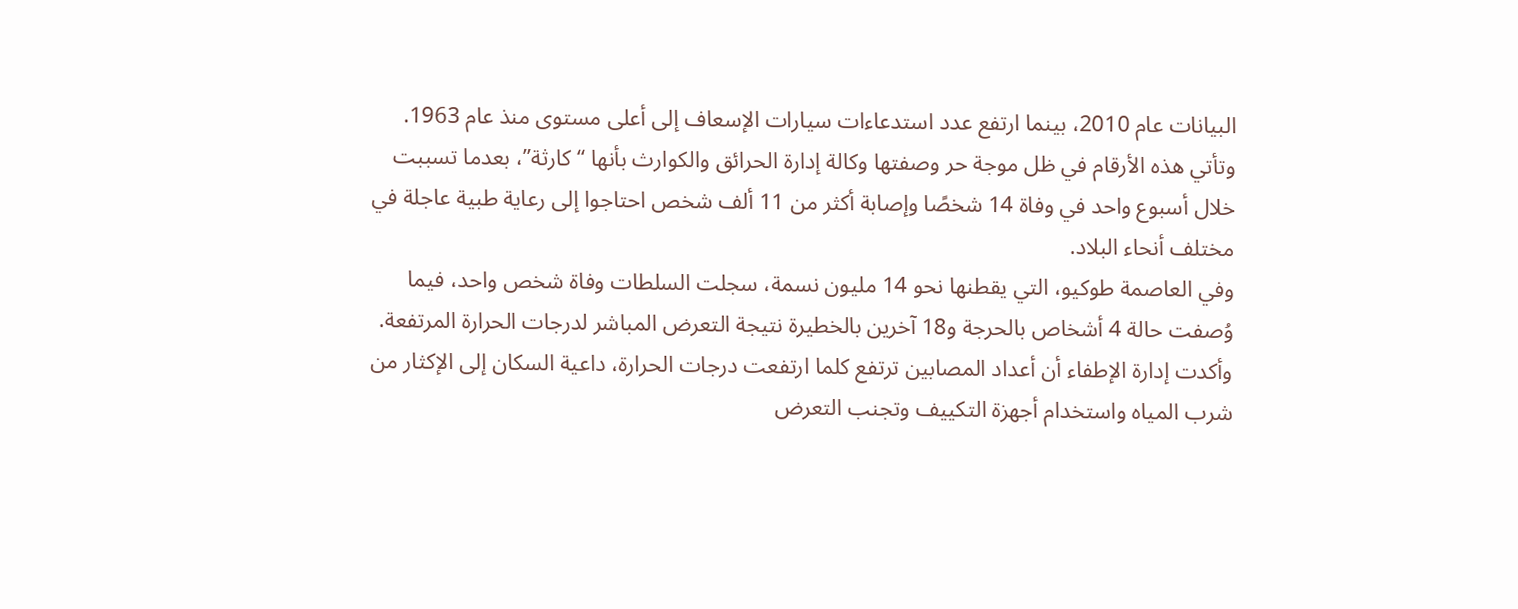البيانات عام 2010، بينما ارتفع عدد استدعاءات سيارات الإسعاف إلى أعلى مستوى منذ عام 1963.
وتأتي هذه الأرقام في ظل موجة حر وصفتها وكالة إدارة الحرائق والكوارث بأنها “كارثة”، بعدما تسببت خلال أسبوع واحد في وفاة 14 شخصًا وإصابة أكثر من 11 ألف شخص احتاجوا إلى رعاية طبية عاجلة في مختلف أنحاء البلاد.
وفي العاصمة طوكيو، التي يقطنها نحو 14 مليون نسمة، سجلت السلطات وفاة شخص واحد، فيما وُصفت حالة 4 أشخاص بالحرجة و18 آخرين بالخطيرة نتيجة التعرض المباشر لدرجات الحرارة المرتفعة.
وأكدت إدارة الإطفاء أن أعداد المصابين ترتفع كلما ارتفعت درجات الحرارة، داعية السكان إلى الإكثار من شرب المياه واستخدام أجهزة التكييف وتجنب التعرض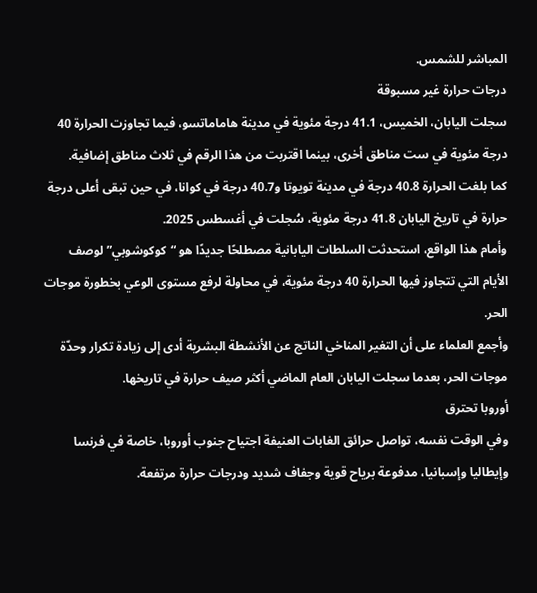المباشر للشمس.
درجات حرارة غير مسبوقة
سجلت اليابان، الخميس، 41.1 درجة مئوية في مدينة هاماماتسو، فيما تجاوزت الحرارة 40 درجة مئوية في ست مناطق أخرى، بينما اقتربت من هذا الرقم في ثلاث مناطق إضافية.
كما بلغت الحرارة 40.8 درجة في مدينة تويوتا و40.7 درجة في كوانا، في حين تبقى أعلى درجة حرارة في تاريخ اليابان 41.8 درجة مئوية، سُجلت في أغسطس 2025.
وأمام هذا الواقع، استحدثت السلطات اليابانية مصطلحًا جديدًا هو “كوكوشوبي” لوصف الأيام التي تتجاوز فيها الحرارة 40 درجة مئوية، في محاولة لرفع مستوى الوعي بخطورة موجات الحر.
وأجمع العلماء على أن التغير المناخي الناتج عن الأنشطة البشرية أدى إلى زيادة تكرار وحدّة موجات الحر، بعدما سجلت اليابان العام الماضي أكثر صيف حرارة في تاريخها.
أوروبا تحترق
وفي الوقت نفسه، تواصل حرائق الغابات العنيفة اجتياح جنوب أوروبا، خاصة في فرنسا وإيطاليا وإسبانيا، مدفوعة برياح قوية وجفاف شديد ودرجات حرارة مرتفعة.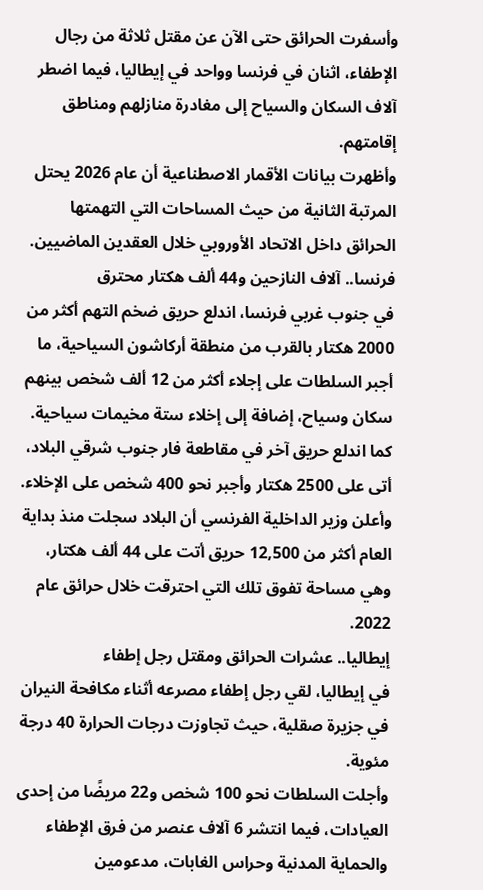وأسفرت الحرائق حتى الآن عن مقتل ثلاثة من رجال الإطفاء، اثنان في فرنسا وواحد في إيطاليا، فيما اضطر آلاف السكان والسياح إلى مغادرة منازلهم ومناطق إقامتهم.
وأظهرت بيانات الأقمار الاصطناعية أن عام 2026 يحتل المرتبة الثانية من حيث المساحات التي التهمتها الحرائق داخل الاتحاد الأوروبي خلال العقدين الماضيين.
فرنسا.. آلاف النازحين و44 ألف هكتار محترق
في جنوب غربي فرنسا، اندلع حريق ضخم التهم أكثر من 2000 هكتار بالقرب من منطقة أركاشون السياحية، ما أجبر السلطات على إجلاء أكثر من 12 ألف شخص بينهم سكان وسياح، إضافة إلى إخلاء ستة مخيمات سياحية.
كما اندلع حريق آخر في مقاطعة فار جنوب شرقي البلاد، أتى على 2500 هكتار وأجبر نحو 400 شخص على الإخلاء.
وأعلن وزير الداخلية الفرنسي أن البلاد سجلت منذ بداية العام أكثر من 12,500 حريق أتت على 44 ألف هكتار، وهي مساحة تفوق تلك التي احترقت خلال حرائق عام 2022.
إيطاليا.. عشرات الحرائق ومقتل رجل إطفاء
في إيطاليا، لقي رجل إطفاء مصرعه أثناء مكافحة النيران في جزيرة صقلية، حيث تجاوزت درجات الحرارة 40 درجة مئوية.
وأجلت السلطات نحو 100 شخص و22 مريضًا من إحدى العيادات، فيما انتشر 6 آلاف عنصر من فرق الإطفاء والحماية المدنية وحراس الغابات، مدعومين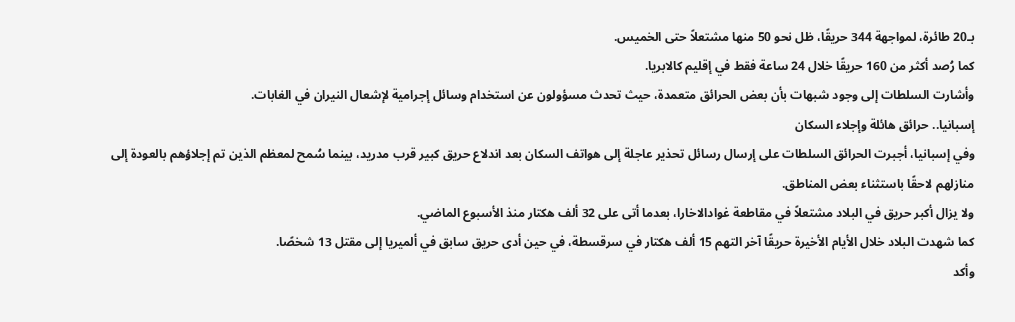بـ20 طائرة، لمواجهة 344 حريقًا، ظل نحو 50 منها مشتعلاً حتى الخميس.
كما رُصد أكثر من 160 حريقًا خلال 24 ساعة فقط في إقليم كالابريا.
وأشارت السلطات إلى وجود شبهات بأن بعض الحرائق متعمدة، حيث تحدث مسؤولون عن استخدام وسائل إجرامية لإشعال النيران في الغابات.
إسبانيا.. حرائق هائلة وإجلاء السكان
وفي إسبانيا، أجبرت الحرائق السلطات على إرسال رسائل تحذير عاجلة إلى هواتف السكان بعد اندلاع حريق كبير قرب مدريد، بينما سُمح لمعظم الذين تم إجلاؤهم بالعودة إلى منازلهم لاحقًا باستثناء بعض المناطق.
ولا يزال أكبر حريق في البلاد مشتعلاً في مقاطعة غوادالاخارا، بعدما أتى على 32 ألف هكتار منذ الأسبوع الماضي.
كما شهدت البلاد خلال الأيام الأخيرة حريقًا آخر التهم 15 ألف هكتار في سرقسطة، في حين أدى حريق سابق في ألميريا إلى مقتل 13 شخصًا.
وأكد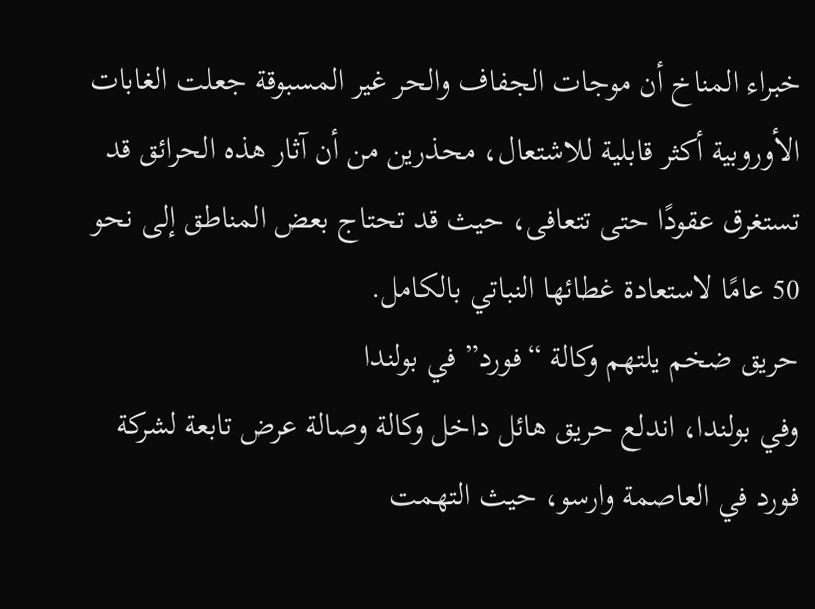خبراء المناخ أن موجات الجفاف والحر غير المسبوقة جعلت الغابات الأوروبية أكثر قابلية للاشتعال، محذرين من أن آثار هذه الحرائق قد تستغرق عقودًا حتى تتعافى، حيث قد تحتاج بعض المناطق إلى نحو 50 عامًا لاستعادة غطائها النباتي بالكامل.
حريق ضخم يلتهم وكالة “فورد” في بولندا
وفي بولندا، اندلع حريق هائل داخل وكالة وصالة عرض تابعة لشركة فورد في العاصمة وارسو، حيث التهمت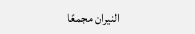النيران مجمعًا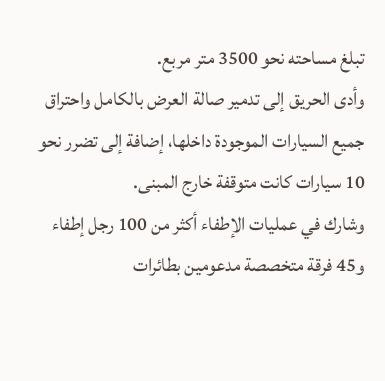تبلغ مساحته نحو 3500 متر مربع.
وأدى الحريق إلى تدمير صالة العرض بالكامل واحتراق جميع السيارات الموجودة داخلها، إضافة إلى تضرر نحو 10 سيارات كانت متوقفة خارج المبنى.
وشارك في عمليات الإطفاء أكثر من 100 رجل إطفاء و45 فرقة متخصصة مدعومين بطائرات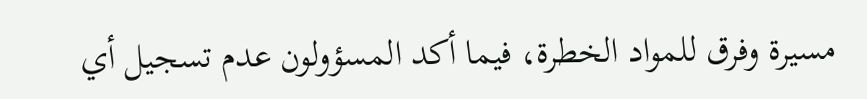مسيرة وفرق للمواد الخطرة، فيما أكد المسؤولون عدم تسجيل أي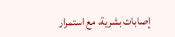إصابات بشرية، مع استمرار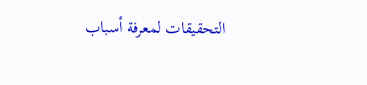التحقيقات لمعرفة أسباب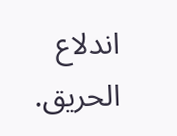اندلاع الحريق.